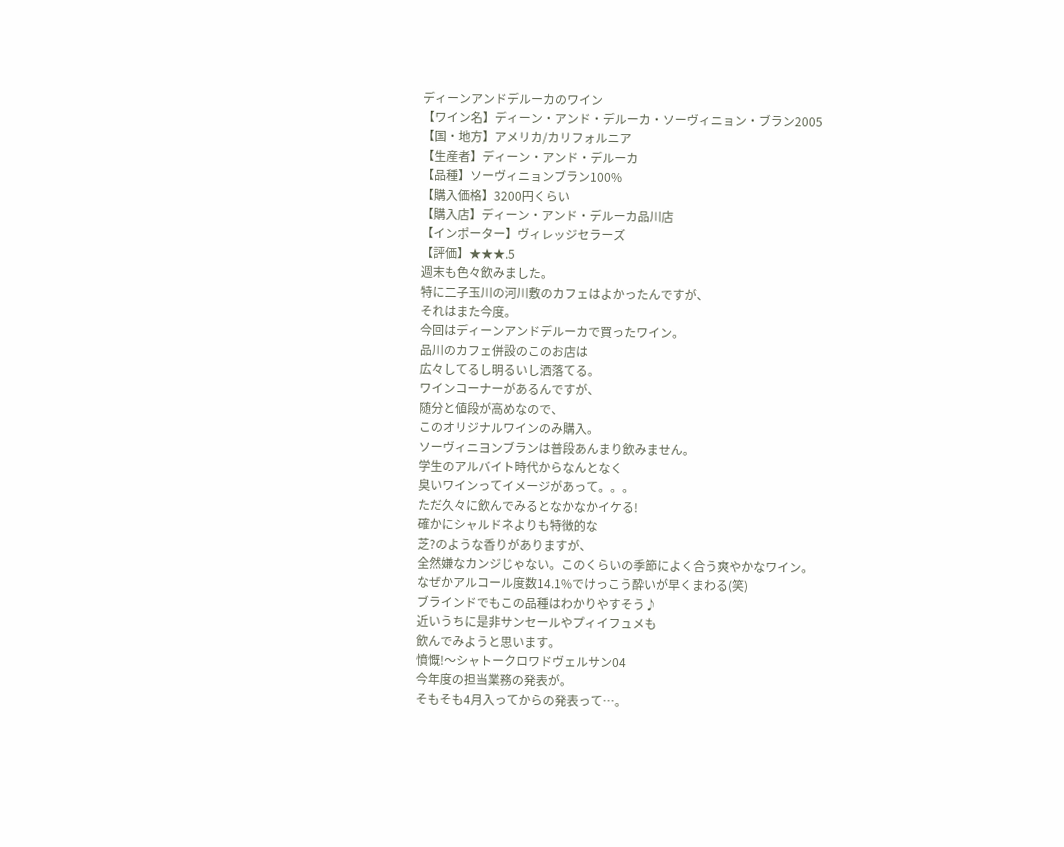ディーンアンドデルーカのワイン
【ワイン名】ディーン・アンド・デルーカ・ソーヴィニョン・ブラン2005
【国・地方】アメリカ/カリフォルニア
【生産者】ディーン・アンド・デルーカ
【品種】ソーヴィニョンブラン100%
【購入価格】3200円くらい
【購入店】ディーン・アンド・デルーカ品川店
【インポーター】ヴィレッジセラーズ
【評価】★★★.5
週末も色々飲みました。
特に二子玉川の河川敷のカフェはよかったんですが、
それはまた今度。
今回はディーンアンドデルーカで買ったワイン。
品川のカフェ併設のこのお店は
広々してるし明るいし洒落てる。
ワインコーナーがあるんですが、
随分と値段が高めなので、
このオリジナルワインのみ購入。
ソーヴィニヨンブランは普段あんまり飲みません。
学生のアルバイト時代からなんとなく
臭いワインってイメージがあって。。。
ただ久々に飲んでみるとなかなかイケる!
確かにシャルドネよりも特徴的な
芝?のような香りがありますが、
全然嫌なカンジじゃない。このくらいの季節によく合う爽やかなワイン。
なぜかアルコール度数14.1%でけっこう酔いが早くまわる(笑)
ブラインドでもこの品種はわかりやすそう♪
近いうちに是非サンセールやプィイフュメも
飲んでみようと思います。
憤慨!〜シャトークロワドヴェルサン04
今年度の担当業務の発表が。
そもそも4月入ってからの発表って…。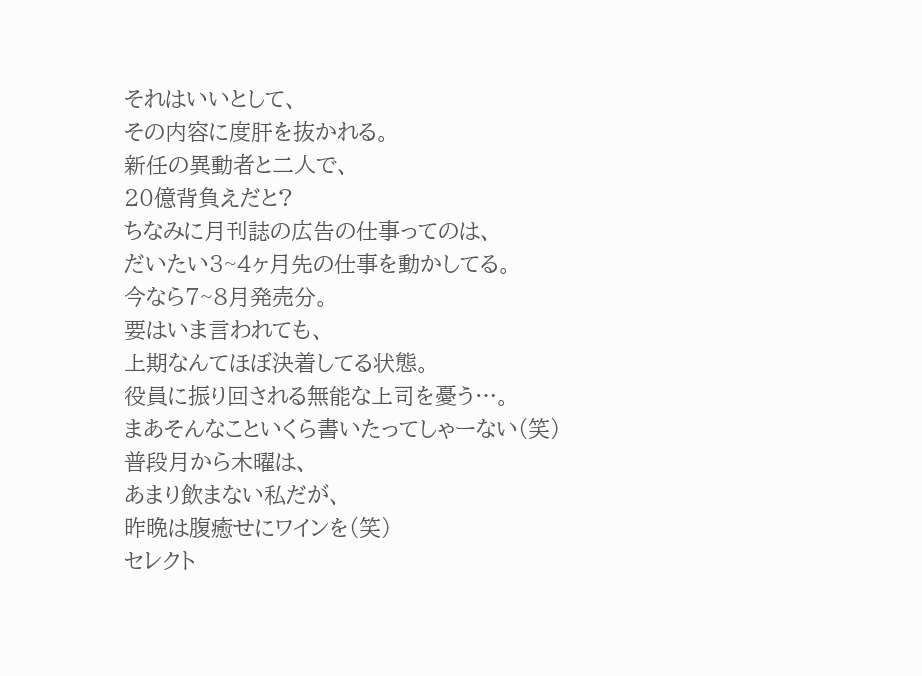それはいいとして、
その内容に度肝を抜かれる。
新任の異動者と二人で、
20億背負えだと?
ちなみに月刊誌の広告の仕事ってのは、
だいたい3~4ヶ月先の仕事を動かしてる。
今なら7~8月発売分。
要はいま言われても、
上期なんてほぼ決着してる状態。
役員に振り回される無能な上司を憂う…。
まあそんなこといくら書いたってしゃーない(笑)
普段月から木曜は、
あまり飲まない私だが、
昨晩は腹癒せにワインを(笑)
セレクト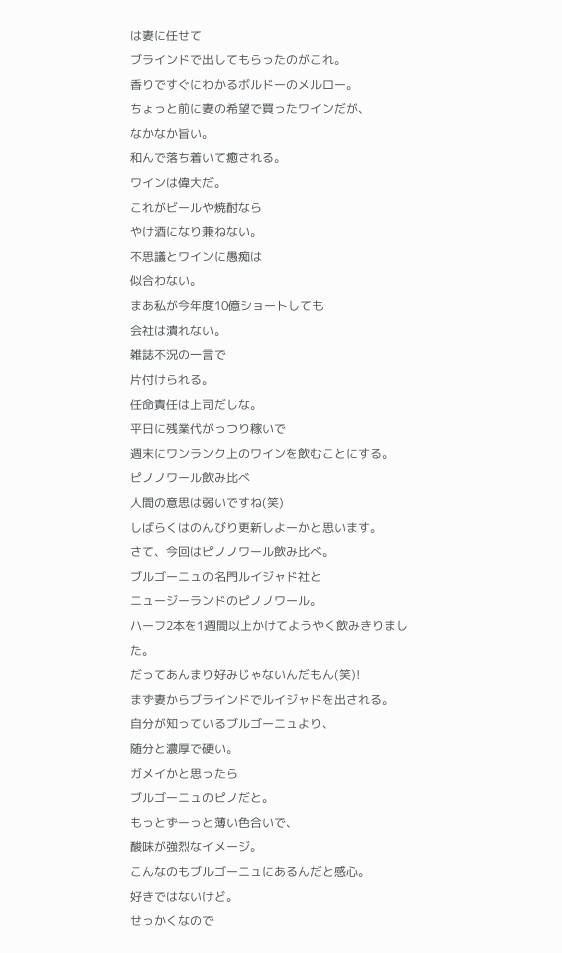は妻に任せて
ブラインドで出してもらったのがこれ。
香りですぐにわかるボルドーのメルロー。
ちょっと前に妻の希望で買ったワインだが、
なかなか旨い。
和んで落ち着いて癒される。
ワインは偉大だ。
これがビールや焼酎なら
やけ酒になり兼ねない。
不思議とワインに愚痴は
似合わない。
まあ私が今年度10億ショートしても
会社は潰れない。
雑誌不況の一言で
片付けられる。
任命責任は上司だしな。
平日に残業代がっつり稼いで
週末にワンランク上のワインを飲むことにする。
ピノノワール飲み比べ
人間の意思は弱いですね(笑)
しばらくはのんびり更新しよーかと思います。
さて、今回はピノノワール飲み比べ。
ブルゴーニュの名門ルイジャド社と
ニュージーランドのピノノワール。
ハーフ2本を1週間以上かけてようやく飲みきりました。
だってあんまり好みじゃないんだもん(笑)!
まず妻からブラインドでルイジャドを出される。
自分が知っているブルゴーニュより、
随分と濃厚で硬い。
ガメイかと思ったら
ブルゴーニュのピノだと。
もっとずーっと薄い色合いで、
酸味が強烈なイメージ。
こんなのもブルゴーニュにあるんだと感心。
好きではないけど。
せっかくなので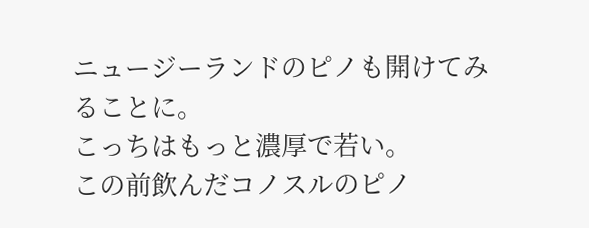ニュージーランドのピノも開けてみることに。
こっちはもっと濃厚で若い。
この前飲んだコノスルのピノ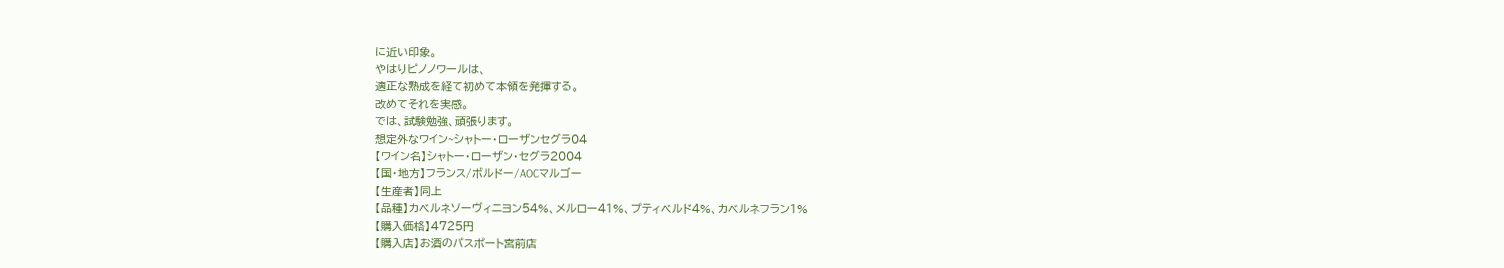に近い印象。
やはりピノノワールは、
適正な熟成を経て初めて本領を発揮する。
改めてそれを実感。
では、試験勉強、頑張ります。
想定外なワイン~シャトー・ローザンセグラ04
【ワイン名】シャトー・ローザン・セグラ2004
【国・地方】フランス/ボルドー/AOCマルゴー
【生産者】同上
【品種】カベルネソーヴィニヨン54%、メルロー41%、プティベルド4%、カベルネフラン1%
【購入価格】4725円
【購入店】お酒のパスポート宮前店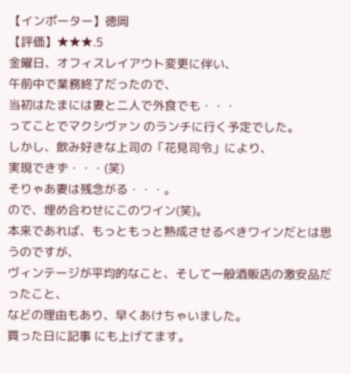【インポーター】徳岡
【評価】★★★.5
金曜日、オフィスレイアウト変更に伴い、
午前中で業務終了だったので、
当初はたまには妻と二人で外食でも・・・
ってことでマクシヴァン のランチに行く予定でした。
しかし、飲み好きな上司の「花見司令」により、
実現できず・・・(笑)
そりゃあ妻は残念がる・・・。
ので、埋め合わせにこのワイン(笑)。
本来であれば、もっともっと熟成させるべきワインだとは思うのですが、
ヴィンテージが平均的なこと、そして一般酒販店の激安品だったこと、
などの理由もあり、早くあけちゃいました。
買った日に記事 にも上げてます。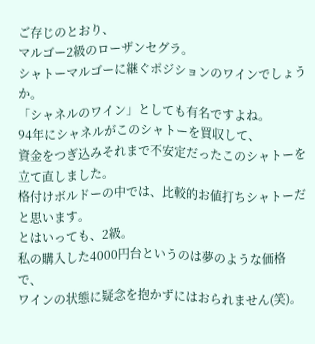ご存じのとおり、
マルゴー2級のローザンセグラ。
シャトーマルゴーに継ぐポジションのワインでしょうか。
「シャネルのワイン」としても有名ですよね。
94年にシャネルがこのシャトーを買収して、
資金をつぎ込みそれまで不安定だったこのシャトーを
立て直しました。
格付けボルドーの中では、比較的お値打ちシャトーだと思います。
とはいっても、2級。
私の購入した4000円台というのは夢のような価格で、
ワインの状態に疑念を抱かずにはおられません(笑)。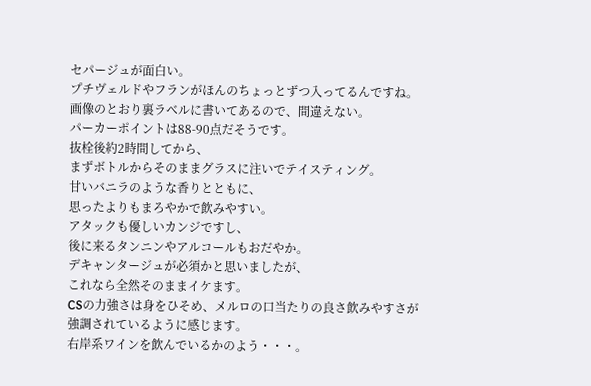セパージュが面白い。
プチヴェルドやフランがほんのちょっとずつ入ってるんですね。
画像のとおり裏ラベルに書いてあるので、間違えない。
パーカーポイントは88-90点だそうです。
抜栓後約2時間してから、
まずボトルからそのままグラスに注いでテイスティング。
甘いバニラのような香りとともに、
思ったよりもまろやかで飲みやすい。
アタックも優しいカンジですし、
後に来るタンニンやアルコールもおだやか。
デキャンタージュが必須かと思いましたが、
これなら全然そのままイケます。
CSの力強さは身をひそめ、メルロの口当たりの良さ飲みやすさが
強調されているように感じます。
右岸系ワインを飲んでいるかのよう・・・。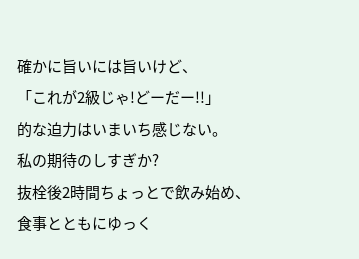確かに旨いには旨いけど、
「これが2級じゃ!どーだー!!」
的な迫力はいまいち感じない。
私の期待のしすぎか?
抜栓後2時間ちょっとで飲み始め、
食事とともにゆっく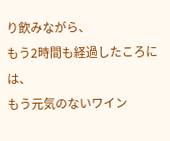り飲みながら、
もう2時間も経過したころには、
もう元気のないワイン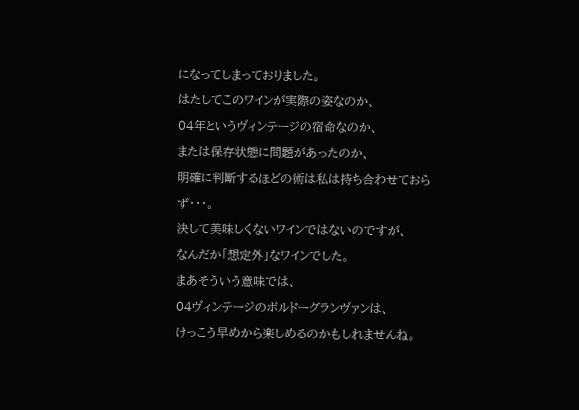になってしまっておりました。
はたしてこのワインが実際の姿なのか、
04年というヴィンテージの宿命なのか、
または保存状態に問題があったのか、
明確に判断するほどの術は私は持ち合わせておらず・・・。
決して美味しくないワインではないのですが、
なんだか「想定外」なワインでした。
まあそういう意味では、
04ヴィンテージのボルドーグランヴァンは、
けっこう早めから楽しめるのかもしれませんね。